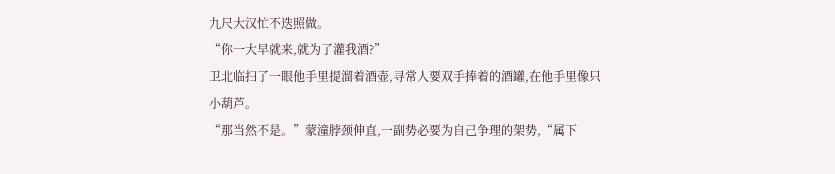九尺大汉忙不迭照做。
“你一大早就来,就为了灌我酒?”
卫北临扫了一眼他手里提溜着酒壶,寻常人要双手捧着的酒罐,在他手里像只小葫芦。
“那当然不是。”蒙潼脖颈伸直,一副势必要为自己争理的架势,“属下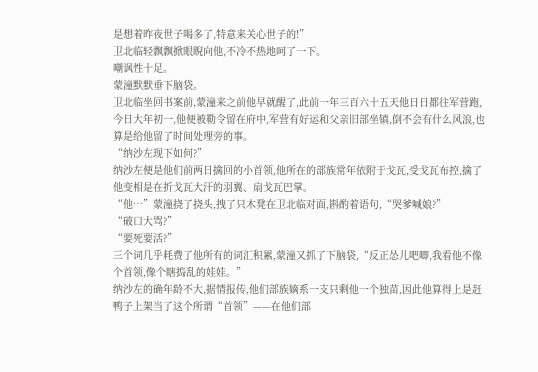是想着昨夜世子喝多了,特意来关心世子的!”
卫北临轻飘飘掀眼睨向他,不冷不热地呵了一下。
嘲讽性十足。
蒙潼默默垂下脑袋。
卫北临坐回书案前,蒙潼来之前他早就醒了,此前一年三百六十五天他日日都往军营跑,今日大年初一,他便被勒令留在府中,军营有好运和父亲旧部坐镇,倒不会有什么风浪,也算是给他留了时间处理旁的事。
“纳沙左现下如何?”
纳沙左便是他们前两日擒回的小首领,他所在的部族常年依附于戈瓦,受戈瓦布控,擒了他变相是在折戈瓦大汗的羽翼、扇戈瓦巴掌。
“他…”蒙潼挠了挠头,拽了只木凳在卫北临对面,斟酌着语句,“哭爹喊娘?”
“破口大骂?”
“要死要活?”
三个词几乎耗费了他所有的词汇积累,蒙潼又抓了下脑袋,“反正怂儿吧唧,我看他不像个首领,像个瞎捣乱的娃娃。”
纳沙左的确年龄不大,据情报传,他们部族嫡系一支只剩他一个独苗,因此他算得上是赶鸭子上架当了这个所谓“首领”——在他们部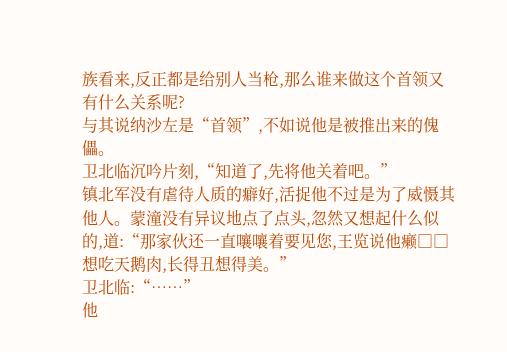族看来,反正都是给别人当枪,那么谁来做这个首领又有什么关系呢?
与其说纳沙左是“首领”,不如说他是被推出来的傀儡。
卫北临沉吟片刻,“知道了,先将他关着吧。”
镇北军没有虐待人质的癖好,活捉他不过是为了威慑其他人。蒙潼没有异议地点了点头,忽然又想起什么似的,道:“那家伙还一直嚷嚷着要见您,王览说他癞□□想吃天鹅肉,长得丑想得美。”
卫北临:“……”
他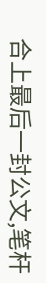合上最后一封公文,笔杆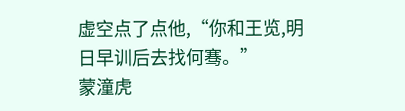虚空点了点他,“你和王览,明日早训后去找何骞。”
蒙潼虎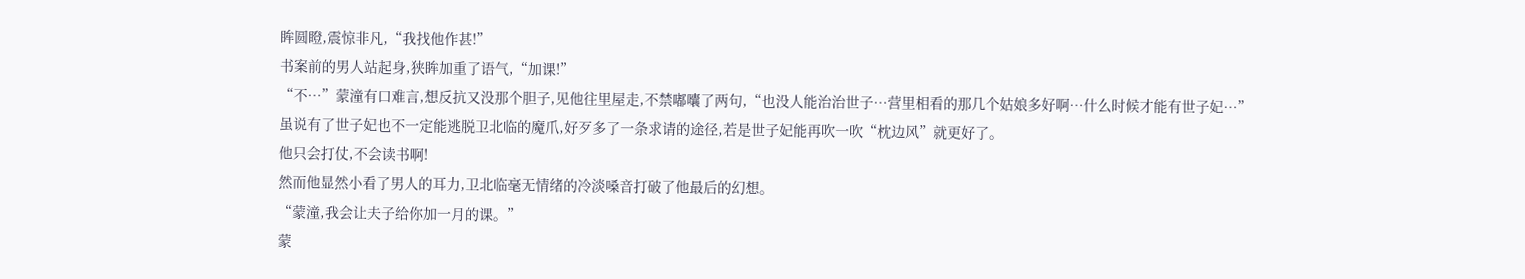眸圆瞪,震惊非凡,“我找他作甚!”
书案前的男人站起身,狭眸加重了语气,“加课!”
“不…”蒙潼有口难言,想反抗又没那个胆子,见他往里屋走,不禁嘟囔了两句,“也没人能治治世子…营里相看的那几个姑娘多好啊…什么时候才能有世子妃…”
虽说有了世子妃也不一定能逃脱卫北临的魔爪,好歹多了一条求请的途径,若是世子妃能再吹一吹“枕边风”就更好了。
他只会打仗,不会读书啊!
然而他显然小看了男人的耳力,卫北临毫无情绪的冷淡嗓音打破了他最后的幻想。
“蒙潼,我会让夫子给你加一月的课。”
蒙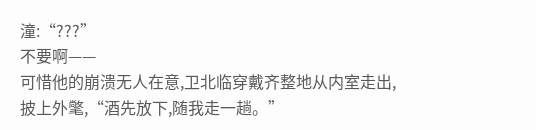潼:“???”
不要啊——
可惜他的崩溃无人在意,卫北临穿戴齐整地从内室走出,披上外氅,“酒先放下,随我走一趟。”